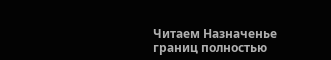Читаем Назначенье границ полностью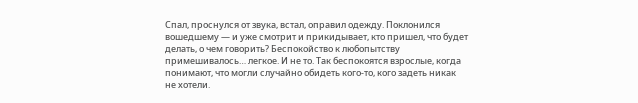Спал, проснулся от звука, встал, оправил одежду. Поклонился вошедшему — и уже смотрит и прикидывает, кто пришел, что будет делать, о чем говорить? Беспокойство к любопытству примешивалось… легкое. И не то. Так беспокоятся взрослые, когда понимают, что могли случайно обидеть кого-то, кого задеть никак не хотели.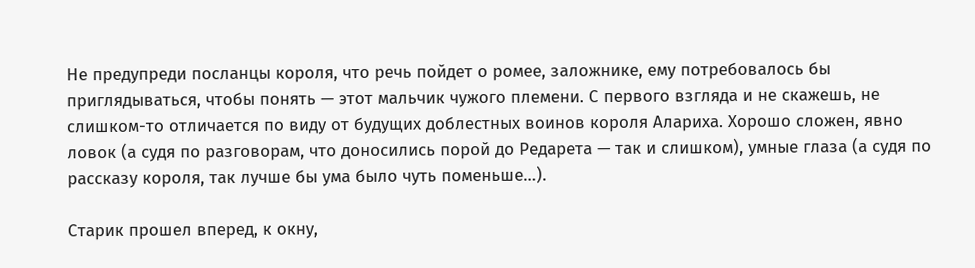Не предупреди посланцы короля, что речь пойдет о ромее, заложнике, ему потребовалось бы приглядываться, чтобы понять — этот мальчик чужого племени. С первого взгляда и не скажешь, не слишком-то отличается по виду от будущих доблестных воинов короля Алариха. Хорошо сложен, явно ловок (а судя по разговорам, что доносились порой до Редарета — так и слишком), умные глаза (а судя по рассказу короля, так лучше бы ума было чуть поменьше…).

Старик прошел вперед, к окну,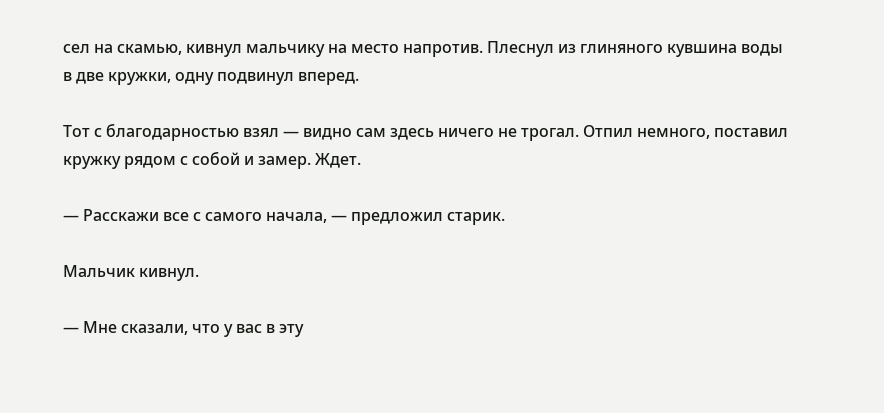сел на скамью, кивнул мальчику на место напротив. Плеснул из глиняного кувшина воды в две кружки, одну подвинул вперед.

Тот с благодарностью взял — видно сам здесь ничего не трогал. Отпил немного, поставил кружку рядом с собой и замер. Ждет.

— Расскажи все с самого начала, — предложил старик.

Мальчик кивнул.

— Мне сказали, что у вас в эту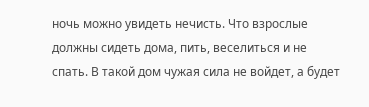ночь можно увидеть нечисть. Что взрослые должны сидеть дома, пить, веселиться и не спать. В такой дом чужая сила не войдет, а будет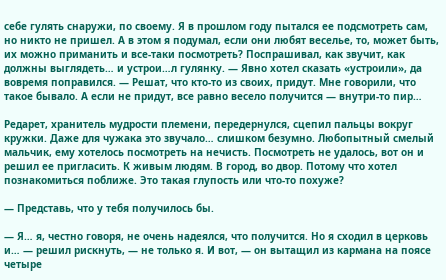себе гулять снаружи, по своему. Я в прошлом году пытался ее подсмотреть сам, но никто не пришел. А в этом я подумал, если они любят веселье, то, может быть, их можно приманить и все-таки посмотреть? Поспрашивал, как звучит, как должны выглядеть… и устрои…л гулянку. — Явно хотел сказать «устроили», да вовремя поправился. — Решат, что кто-то из своих, придут. Мне говорили, что такое бывало. А если не придут, все равно весело получится — внутри-то пир…

Редарет, хранитель мудрости племени, передернулся, сцепил пальцы вокруг кружки. Даже для чужака это звучало… слишком безумно. Любопытный смелый мальчик, ему хотелось посмотреть на нечисть. Посмотреть не удалось, вот он и решил ее пригласить. К живым людям. В город, во двор. Потому что хотел познакомиться поближе. Это такая глупость или что-то похуже?

— Представь, что у тебя получилось бы.

— Я… я, честно говоря, не очень надеялся, что получится. Но я сходил в церковь и… — решил рискнуть, — не только я. И вот, — он вытащил из кармана на поясе четыре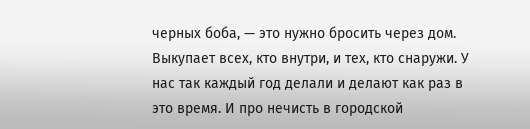черных боба, — это нужно бросить через дом. Выкупает всех, кто внутри, и тех, кто снаружи. У нас так каждый год делали и делают как раз в это время. И про нечисть в городской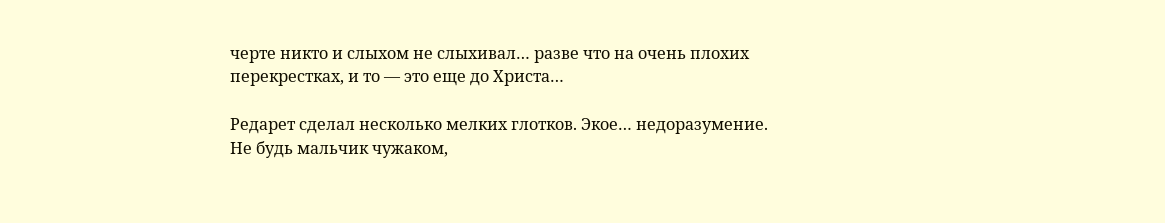черте никто и слыхом не слыхивал… разве что на очень плохих перекрестках, и то — это еще до Христа…

Редарет сделал несколько мелких глотков. Экое… недоразумение. Не будь мальчик чужаком,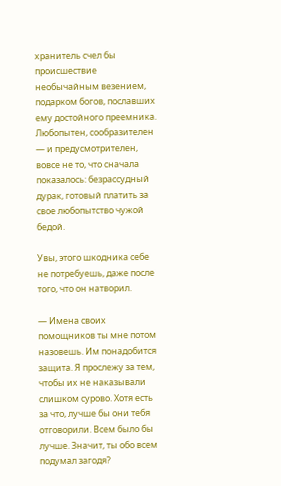хранитель счел бы происшествие необычайным везением, подарком богов, пославших ему достойного преемника. Любопытен, сообразителен — и предусмотрителен, вовсе не то, что сначала показалось: безрассудный дурак, готовый платить за свое любопытство чужой бедой.

Увы, этого шкодника себе не потребуешь, даже после того, что он натворил.

— Имена своих помощников ты мне потом назовешь. Им понадобится защита. Я прослежу за тем, чтобы их не наказывали слишком сурово. Хотя есть за что, лучше бы они тебя отговорили. Всем было бы лучше. Значит, ты обо всем подумал загодя?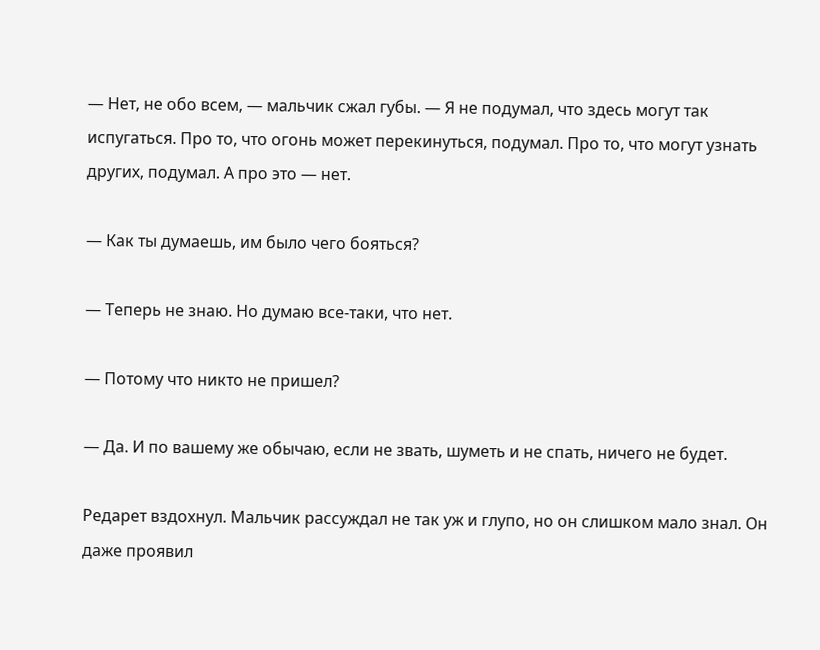— Нет, не обо всем, — мальчик сжал губы. — Я не подумал, что здесь могут так испугаться. Про то, что огонь может перекинуться, подумал. Про то, что могут узнать других, подумал. А про это — нет.

— Как ты думаешь, им было чего бояться?

— Теперь не знаю. Но думаю все-таки, что нет.

— Потому что никто не пришел?

— Да. И по вашему же обычаю, если не звать, шуметь и не спать, ничего не будет.

Редарет вздохнул. Мальчик рассуждал не так уж и глупо, но он слишком мало знал. Он даже проявил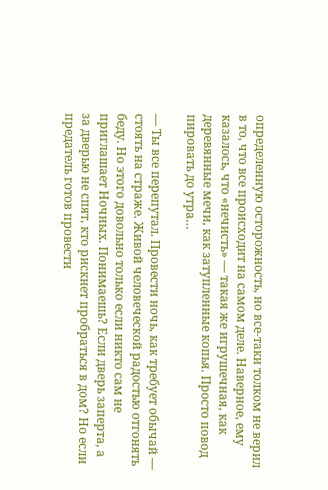определенную осторожность, но все-таки толком не верил в то, что все происходит на самом деле. Наверное, ему казалось, что «нечисть» — такая же игрушечная, как деревянные мечи, как затупленные копья. Просто повод пировать до утра…

— Ты все перепутал. Провести ночь, как требует обычай — стоять на страже. Живой человеческой радостью отгонять беду. Но этого довольно только если никто сам не приглашает Ночных. Понимаешь? Если дверь заперта, а за дверью не спят, кто рискнет пробраться в дом? Но если предатель готов провести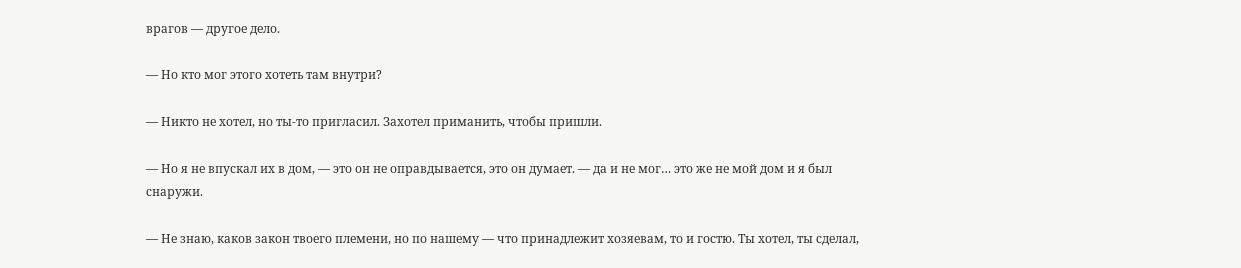врагов — другое дело.

— Но кто мог этого хотеть там внутри?

— Никто не хотел, но ты-то пригласил. Захотел приманить, чтобы пришли.

— Но я не впускал их в дом, — это он не оправдывается, это он думает. — да и не мог… это же не мой дом и я был снаружи.

— Не знаю, каков закон твоего племени, но по нашему — что принадлежит хозяевам, то и гостю. Ты хотел, ты сделал,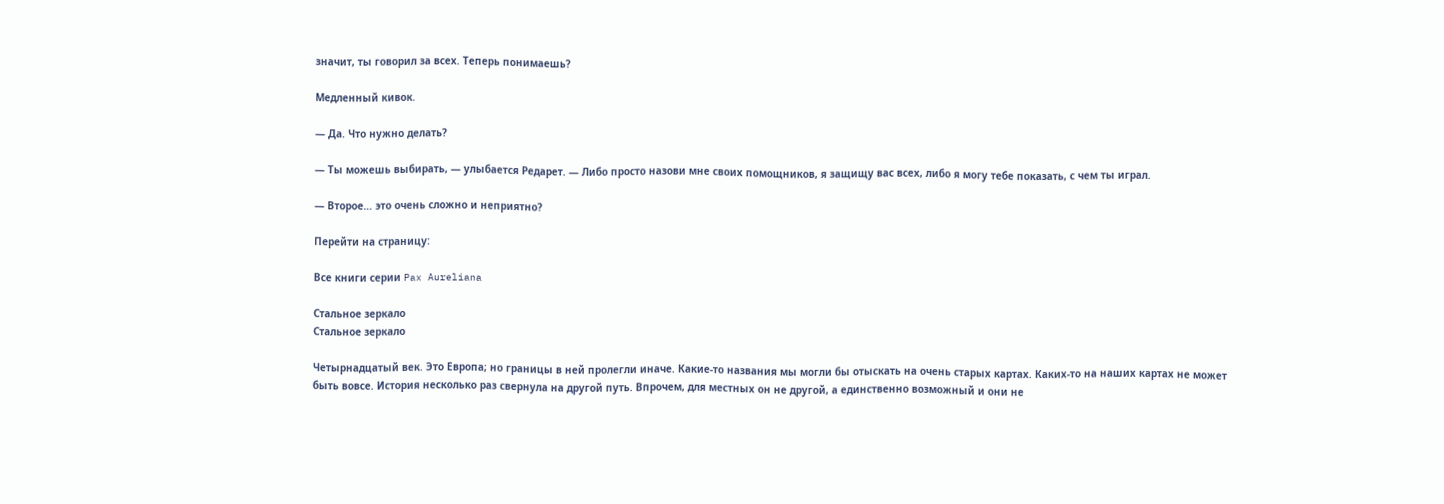значит, ты говорил за всех. Теперь понимаешь?

Медленный кивок.

— Да. Что нужно делать?

— Ты можешь выбирать, — улыбается Редарет. — Либо просто назови мне своих помощников, я защищу вас всех, либо я могу тебе показать, с чем ты играл.

— Второе… это очень сложно и неприятно?

Перейти на страницу:

Все книги серии Pax Aureliana

Стальное зеркало
Стальное зеркало

Четырнадцатый век. Это Европа; но границы в ней пролегли иначе. Какие-то названия мы могли бы отыскать на очень старых картах. Каких-то на наших картах не может быть вовсе. История несколько раз свернула на другой путь. Впрочем, для местных он не другой, а единственно возможный и они не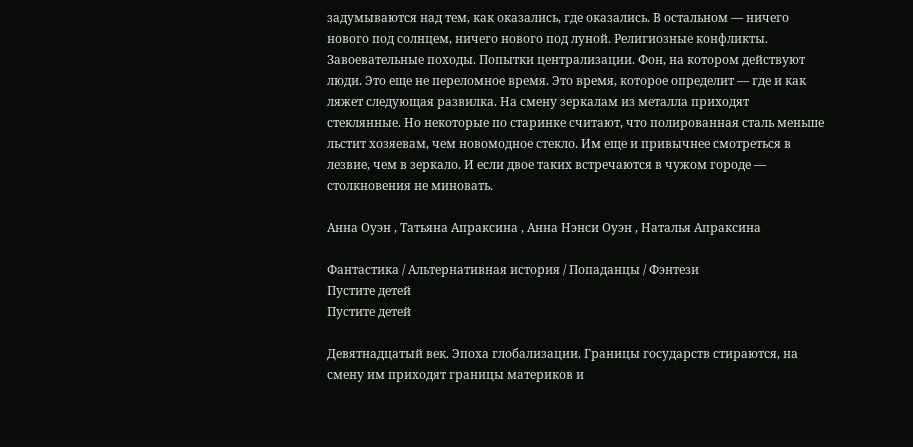задумываются над тем, как оказались, где оказались. В остальном — ничего нового под солнцем, ничего нового под луной. Религиозные конфликты. Завоевательные походы. Попытки централизации. Фон, на котором действуют люди. Это еще не переломное время. Это время, которое определит — где и как ляжет следующая развилка. На смену зеркалам из металла приходят стеклянные. Но некоторые по старинке считают, что полированная сталь меньше льстит хозяевам, чем новомодное стекло. Им еще и привычнее смотреться в лезвие, чем в зеркало. И если двое таких встречаются в чужом городе — столкновения не миновать.

Анна Оуэн , Татьяна Апраксина , Анна Нэнси Оуэн , Наталья Апраксина

Фантастика / Альтернативная история / Попаданцы / Фэнтези
Пустите детей
Пустите детей

Девятнадцатый век. Эпоха глобализации. Границы государств стираются, на смену им приходят границы материков и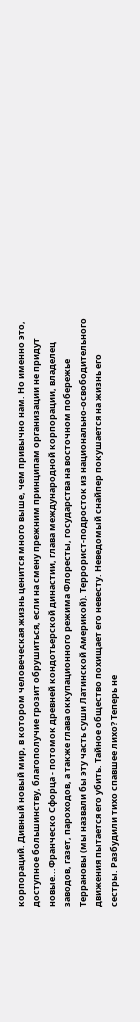корпораций. Дивный новый мир, в котором человеческая жизнь ценится много выше, чем привычно нам. Но именно это, доступное большинству, благополучие грозит обрушиться, если на смену прежним принципам организации не придут новые...Франческо Сфорца - потомок древней кондотьерской династии, глава международной корпорации, владелец заводов, газет, пароходов, а также глава оккупационного режима Флоресты, государства на восточном побережье Террановы (мы назвали бы эту часть суши Латинской Америкой). Террорист-подросток из национально-освободительного движения пытается его убить. Тайное общество похищает его невесту. Неведомый снайпер покушается на жизнь его сестры. Разбудили тихо спавшее лихо? Теперь не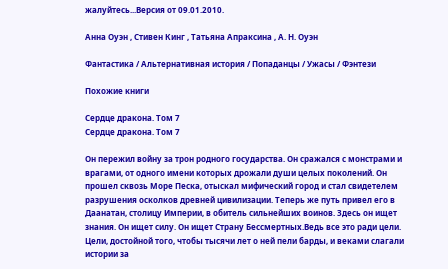жалуйтесь...Версия от 09.01.2010.

Анна Оуэн , Стивен Кинг , Татьяна Апраксина , А. Н. Оуэн

Фантастика / Альтернативная история / Попаданцы / Ужасы / Фэнтези

Похожие книги

Сердце дракона. Том 7
Сердце дракона. Том 7

Он пережил войну за трон родного государства. Он сражался с монстрами и врагами, от одного имени которых дрожали души целых поколений. Он прошел сквозь Море Песка, отыскал мифический город и стал свидетелем разрушения осколков древней цивилизации. Теперь же путь привел его в Даанатан, столицу Империи, в обитель сильнейших воинов. Здесь он ищет знания. Он ищет силу. Он ищет Страну Бессмертных.Ведь все это ради цели. Цели, достойной того, чтобы тысячи лет о ней пели барды, и веками слагали истории за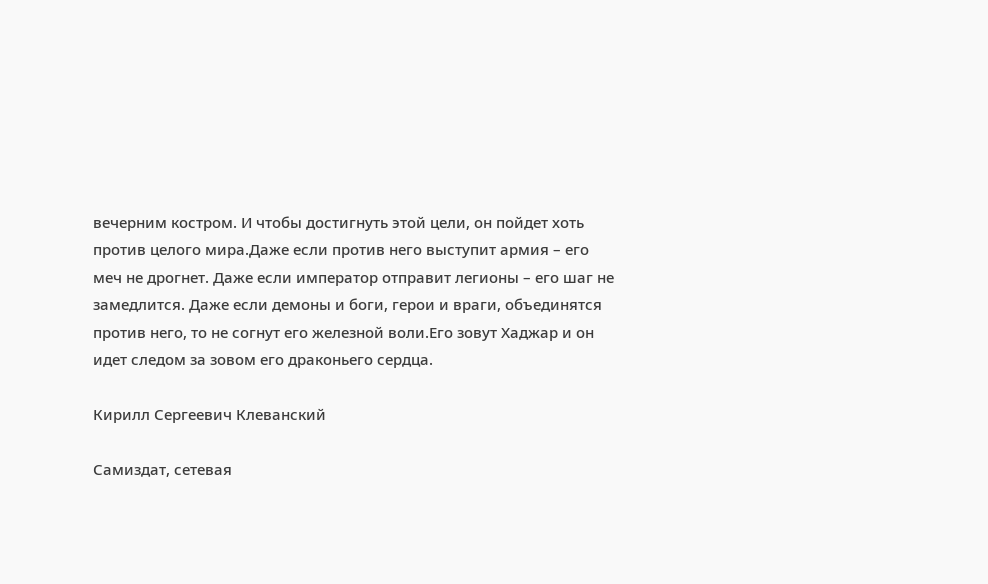вечерним костром. И чтобы достигнуть этой цели, он пойдет хоть против целого мира.Даже если против него выступит армия – его меч не дрогнет. Даже если император отправит легионы – его шаг не замедлится. Даже если демоны и боги, герои и враги, объединятся против него, то не согнут его железной воли.Его зовут Хаджар и он идет следом за зовом его драконьего сердца.

Кирилл Сергеевич Клеванский

Самиздат, сетевая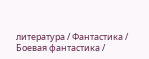литература / Фантастика / Боевая фантастика /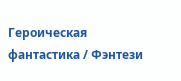Героическая фантастика / Фэнтези